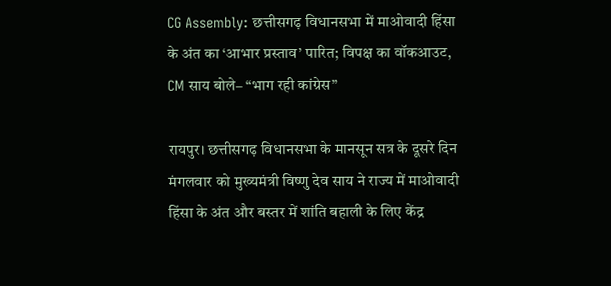CG Assembly: छत्तीसगढ़ विधानसभा में माओवादी हिंसा के अंत का ‘आभार प्रस्ताव’ पारित; विपक्ष का वॉकआउट, CM साय बोले– “भाग रही कांग्रेस”

रायपुर। छत्तीसगढ़ विधानसभा के मानसून सत्र के दूसरे दिन मंगलवार को मुख्यमंत्री विष्णु देव साय ने राज्य में माओवादी हिंसा के अंत और बस्तर में शांति बहाली के लिए केंद्र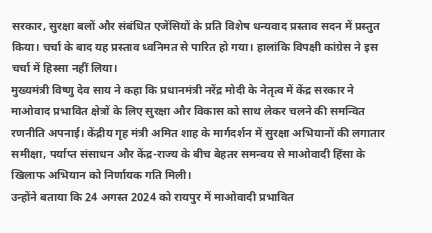सरकार, सुरक्षा बलों और संबंधित एजेंसियों के प्रति विशेष धन्यवाद प्रस्ताव सदन में प्रस्तुत किया। चर्चा के बाद यह प्रस्ताव ध्वनिमत से पारित हो गया। हालांकि विपक्षी कांग्रेस ने इस चर्चा में हिस्सा नहीं लिया।
मुख्यमंत्री विष्णु देव साय ने कहा कि प्रधानमंत्री नरेंद्र मोदी के नेतृत्व में केंद्र सरकार ने माओवाद प्रभावित क्षेत्रों के लिए सुरक्षा और विकास को साथ लेकर चलने की समन्वित रणनीति अपनाई। केंद्रीय गृह मंत्री अमित शाह के मार्गदर्शन में सुरक्षा अभियानों की लगातार समीक्षा, पर्याप्त संसाधन और केंद्र-राज्य के बीच बेहतर समन्वय से माओवादी हिंसा के खिलाफ अभियान को निर्णायक गति मिली।
उन्होंने बताया कि 24 अगस्त 2024 को रायपुर में माओवादी प्रभावित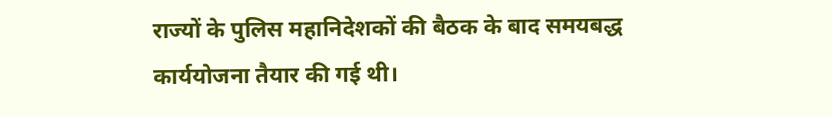राज्यों के पुलिस महानिदेशकों की बैठक के बाद समयबद्ध कार्ययोजना तैयार की गई थी।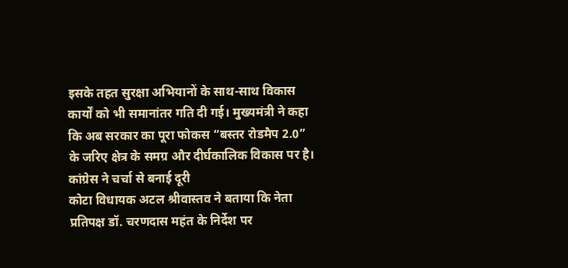इसके तहत सुरक्षा अभियानों के साथ-साथ विकास कार्यों को भी समानांतर गति दी गई। मुख्यमंत्री ने कहा कि अब सरकार का पूरा फोकस “बस्तर रोडमैप 2.0” के जरिए क्षेत्र के समग्र और दीर्घकालिक विकास पर है।
कांग्रेस ने चर्चा से बनाई दूरी
कोटा विधायक अटल श्रीवास्तव ने बताया कि नेता प्रतिपक्ष डॉ. चरणदास महंत के निर्देश पर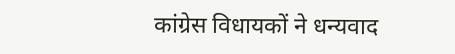कांग्रेस विधायकों ने धन्यवाद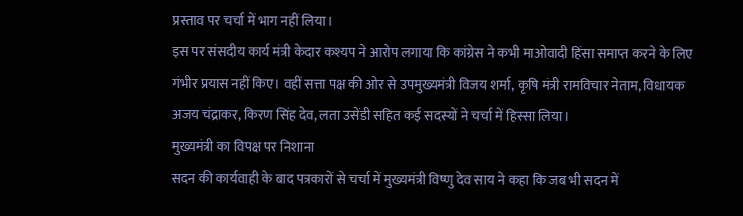प्रस्ताव पर चर्चा में भाग नहीं लिया।
इस पर संसदीय कार्य मंत्री केदार कश्यप ने आरोप लगाया कि कांग्रेस ने कभी माओवादी हिंसा समाप्त करने के लिए गंभीर प्रयास नहीं किए। वहीं सत्ता पक्ष की ओर से उपमुख्यमंत्री विजय शर्मा, कृषि मंत्री रामविचार नेताम, विधायक अजय चंद्राकर, किरण सिंह देव, लता उसेंडी सहित कई सदस्यों ने चर्चा में हिस्सा लिया।
मुख्यमंत्री का विपक्ष पर निशाना
सदन की कार्यवाही के बाद पत्रकारों से चर्चा में मुख्यमंत्री विष्णु देव साय ने कहा कि जब भी सदन में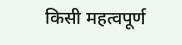किसी महत्वपूर्ण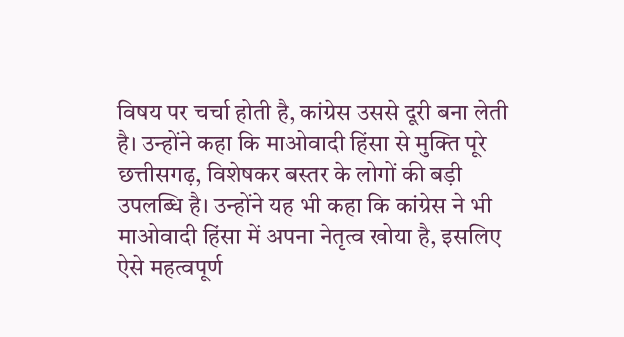विषय पर चर्चा होती है, कांग्रेस उससे दूरी बना लेती है। उन्होंने कहा कि माओवादी हिंसा से मुक्ति पूरे छत्तीसगढ़, विशेषकर बस्तर के लोगों की बड़ी उपलब्धि है। उन्होंने यह भी कहा कि कांग्रेस ने भी माओवादी हिंसा में अपना नेतृत्व खोया है, इसलिए ऐसे महत्वपूर्ण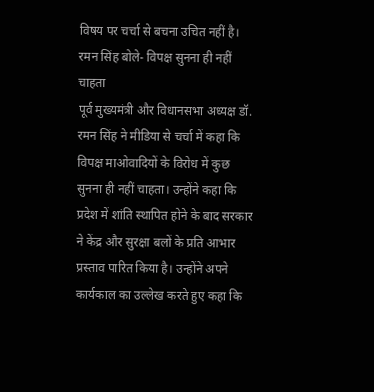विषय पर चर्चा से बचना उचित नहीं है।
रमन सिंह बोले- विपक्ष सुनना ही नहीं चाहता
पूर्व मुख्यमंत्री और विधानसभा अध्यक्ष डॉ. रमन सिंह ने मीडिया से चर्चा में कहा कि विपक्ष माओवादियों के विरोध में कुछ सुनना ही नहीं चाहता। उन्होंने कहा कि प्रदेश में शांति स्थापित होने के बाद सरकार ने केंद्र और सुरक्षा बलों के प्रति आभार प्रस्ताव पारित किया है। उन्होंने अपने कार्यकाल का उल्लेख करते हुए कहा कि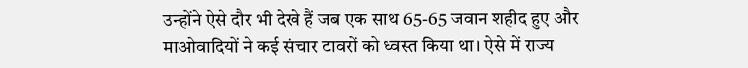उन्होंने ऐसे दौर भी देखे हैं जब एक साथ 65-65 जवान शहीद हुए और माओवादियों ने कई संचार टावरों को ध्वस्त किया था। ऐसे में राज्य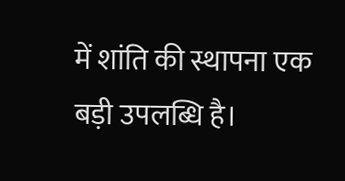में शांति की स्थापना एक बड़ी उपलब्धि है।